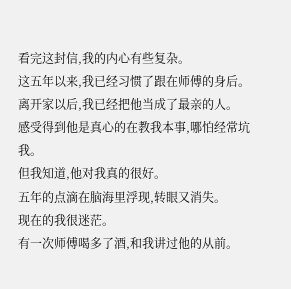看完这封信,我的内心有些复杂。
这五年以来,我已经习惯了跟在师傅的身后。
离开家以后,我已经把他当成了最亲的人。
感受得到他是真心的在教我本事,哪怕经常坑我。
但我知道,他对我真的很好。
五年的点滴在脑海里浮现,转眼又消失。
现在的我很迷茫。
有一次师傅喝多了酒,和我讲过他的从前。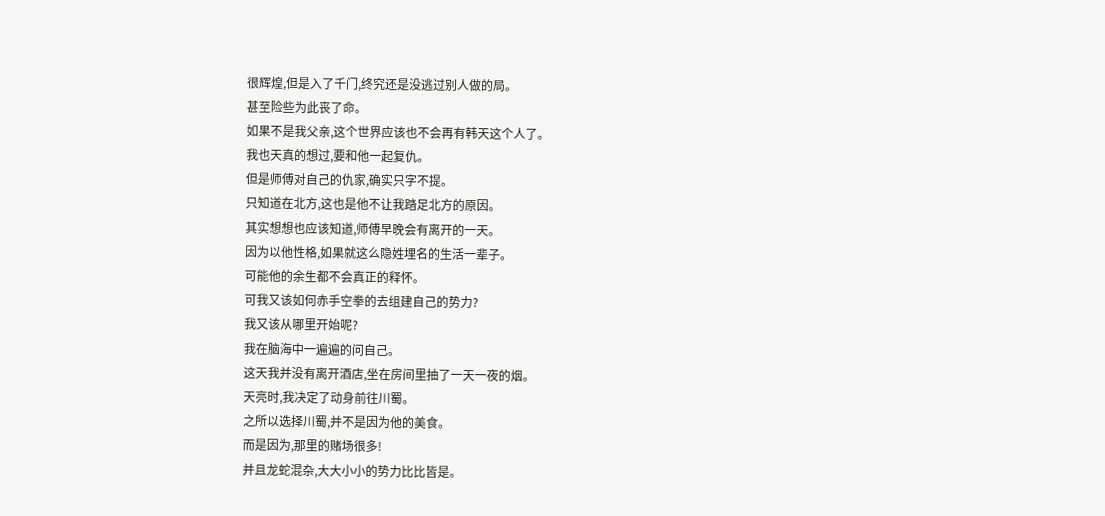很辉煌,但是入了千门,终究还是没逃过别人做的局。
甚至险些为此丧了命。
如果不是我父亲,这个世界应该也不会再有韩天这个人了。
我也天真的想过,要和他一起复仇。
但是师傅对自己的仇家,确实只字不提。
只知道在北方,这也是他不让我踏足北方的原因。
其实想想也应该知道,师傅早晚会有离开的一天。
因为以他性格,如果就这么隐姓埋名的生活一辈子。
可能他的余生都不会真正的释怀。
可我又该如何赤手空拳的去组建自己的势力?
我又该从哪里开始呢?
我在脑海中一遍遍的问自己。
这天我并没有离开酒店,坐在房间里抽了一天一夜的烟。
天亮时,我决定了动身前往川蜀。
之所以选择川蜀,并不是因为他的美食。
而是因为,那里的赌场很多!
并且龙蛇混杂,大大小小的势力比比皆是。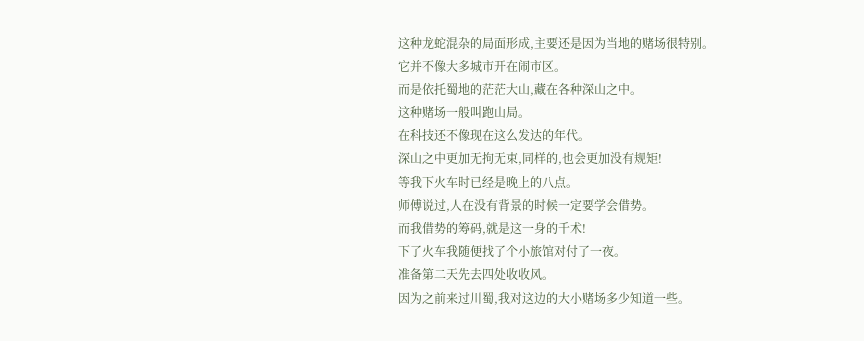这种龙蛇混杂的局面形成,主要还是因为当地的赌场很特别。
它并不像大多城市开在闹市区。
而是依托蜀地的茫茫大山,藏在各种深山之中。
这种赌场一般叫跑山局。
在科技还不像现在这么发达的年代。
深山之中更加无拘无束,同样的,也会更加没有规矩!
等我下火车时已经是晚上的八点。
师傅说过,人在没有背景的时候一定要学会借势。
而我借势的筹码,就是这一身的千术!
下了火车我随便找了个小旅馆对付了一夜。
准备第二天先去四处收收风。
因为之前来过川蜀,我对这边的大小赌场多少知道一些。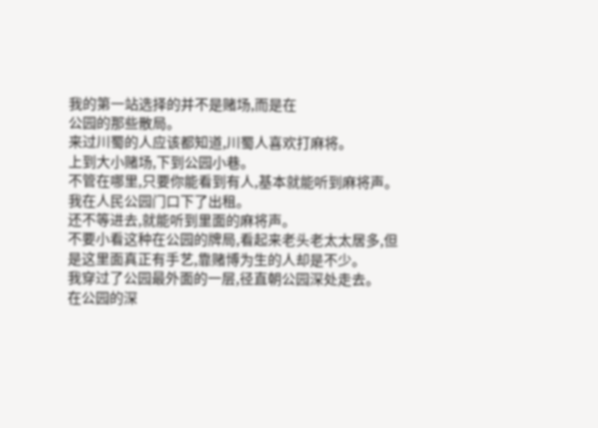我的第一站选择的并不是赌场,而是在
公园的那些散局。
来过川蜀的人应该都知道,川蜀人喜欢打麻将。
上到大小赌场,下到公园小巷。
不管在哪里,只要你能看到有人,基本就能听到麻将声。
我在人民公园门口下了出租。
还不等进去,就能听到里面的麻将声。
不要小看这种在公园的牌局,看起来老头老太太居多,但是这里面真正有手艺,靠赌博为生的人却是不少。
我穿过了公园最外面的一层,径直朝公园深处走去。
在公园的深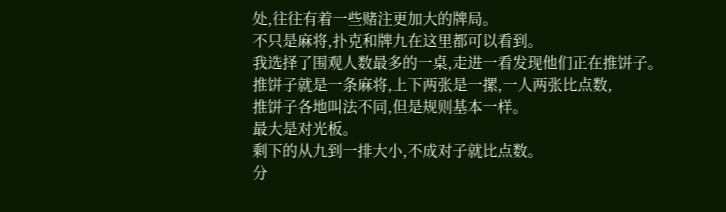处,往往有着一些赌注更加大的牌局。
不只是麻将,扑克和牌九在这里都可以看到。
我选择了围观人数最多的一桌,走进一看发现他们正在推饼子。
推饼子就是一条麻将,上下两张是一摞,一人两张比点数,
推饼子各地叫法不同,但是规则基本一样。
最大是对光板。
剩下的从九到一排大小,不成对子就比点数。
分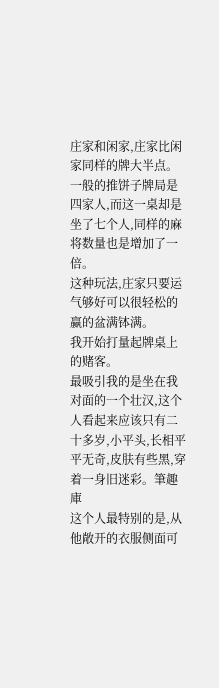庄家和闲家,庄家比闲家同样的牌大半点。
一般的推饼子牌局是四家人,而这一桌却是坐了七个人,同样的麻将数量也是增加了一倍。
这种玩法,庄家只要运气够好可以很轻松的赢的盆满钵满。
我开始打量起牌桌上的赌客。
最吸引我的是坐在我对面的一个壮汉,这个人看起来应该只有二十多岁,小平头,长相平平无奇,皮肤有些黑,穿着一身旧迷彩。筆趣庫
这个人最特别的是,从他敞开的衣服侧面可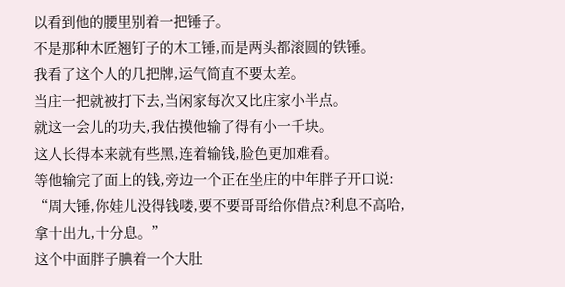以看到他的腰里别着一把锤子。
不是那种木匠翘钉子的木工锤,而是两头都滚圆的铁锤。
我看了这个人的几把牌,运气简直不要太差。
当庄一把就被打下去,当闲家每次又比庄家小半点。
就这一会儿的功夫,我估摸他输了得有小一千块。
这人长得本来就有些黑,连着输钱,脸色更加难看。
等他输完了面上的钱,旁边一个正在坐庄的中年胖子开口说:
“周大锤,你娃儿没得钱喽,要不要哥哥给你借点?利息不高哈,拿十出九,十分息。”
这个中面胖子腆着一个大肚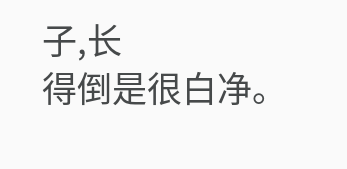子,长
得倒是很白净。